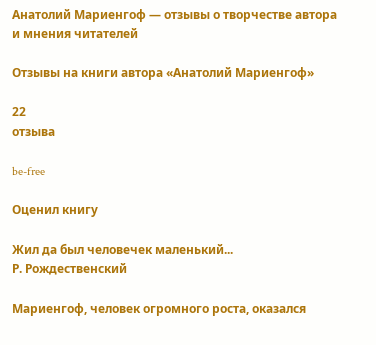Анатолий Мариенгоф — отзывы о творчестве автора и мнения читателей

Отзывы на книги автора «Анатолий Мариенгоф»

22
отзыва

be-free

Оценил книгу

Жил да был человечек маленький...
Р. Рождественский

Мариенгоф, человек огромного роста, оказался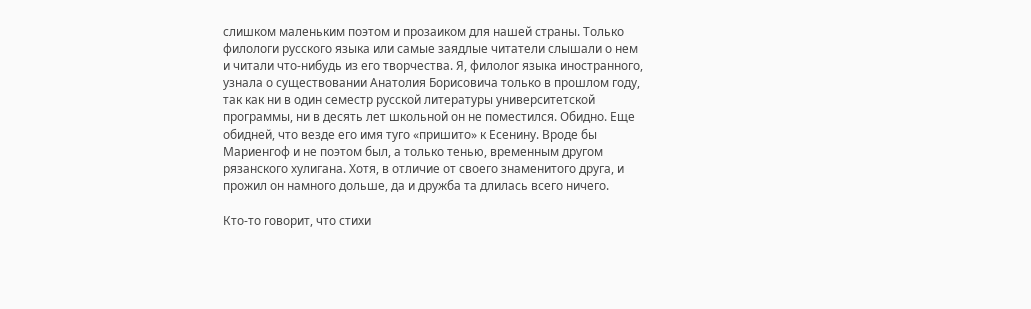слишком маленьким поэтом и прозаиком для нашей страны. Только филологи русского языка или самые заядлые читатели слышали о нем и читали что-нибудь из его творчества. Я, филолог языка иностранного, узнала о существовании Анатолия Борисовича только в прошлом году, так как ни в один семестр русской литературы университетской программы, ни в десять лет школьной он не поместился. Обидно. Еще обидней, что везде его имя туго «пришито» к Есенину. Вроде бы Мариенгоф и не поэтом был, а только тенью, временным другом рязанского хулигана. Хотя, в отличие от своего знаменитого друга, и прожил он намного дольше, да и дружба та длилась всего ничего.

Кто-то говорит, что стихи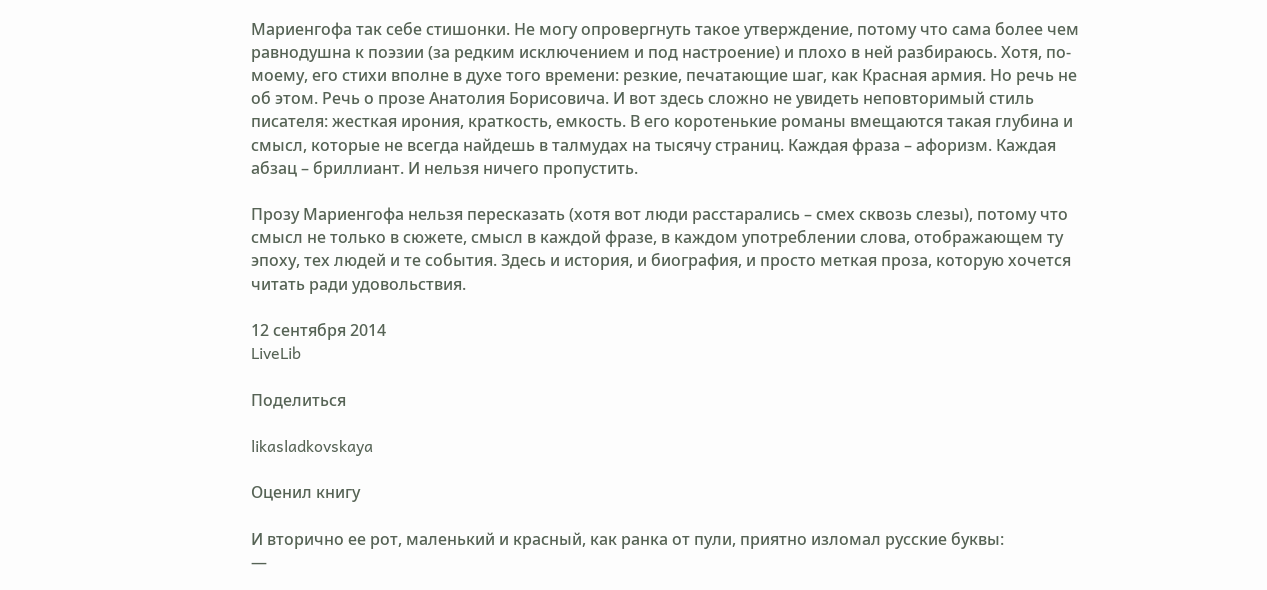Мариенгофа так себе стишонки. Не могу опровергнуть такое утверждение, потому что сама более чем равнодушна к поэзии (за редким исключением и под настроение) и плохо в ней разбираюсь. Хотя, по-моему, его стихи вполне в духе того времени: резкие, печатающие шаг, как Красная армия. Но речь не об этом. Речь о прозе Анатолия Борисовича. И вот здесь сложно не увидеть неповторимый стиль писателя: жесткая ирония, краткость, емкость. В его коротенькие романы вмещаются такая глубина и смысл, которые не всегда найдешь в талмудах на тысячу страниц. Каждая фраза – афоризм. Каждая абзац – бриллиант. И нельзя ничего пропустить.

Прозу Мариенгофа нельзя пересказать (хотя вот люди расстарались – смех сквозь слезы), потому что смысл не только в сюжете, смысл в каждой фразе, в каждом употреблении слова, отображающем ту эпоху, тех людей и те события. Здесь и история, и биография, и просто меткая проза, которую хочется читать ради удовольствия.

12 сентября 2014
LiveLib

Поделиться

likasladkovskaya

Оценил книгу

И вторично ее рот, маленький и красный, как ранка от пули, приятно изломал русские буквы:
—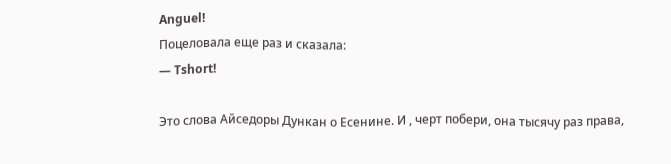Anguel!
Поцеловала еще раз и сказала:
— Tshort!

Это слова Айседоры Дункан о Есенине. И , черт побери, она тысячу раз права,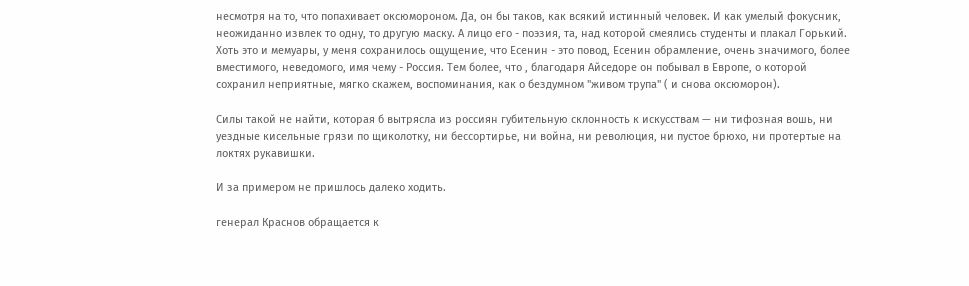несмотря на то, что попахивает оксюмороном. Да, он бы таков, как всякий истинный человек. И как умелый фокусник, неожиданно извлек то одну, то другую маску. А лицо его - поэзия, та, над которой смеялись студенты и плакал Горький.
Хоть это и мемуары, у меня сохранилось ощущение, что Есенин - это повод, Есенин обрамление, очень значимого, более вместимого, неведомого, имя чему - Россия. Тем более, что , благодаря Айседоре он побывал в Европе, о которой сохранил неприятные, мягко скажем, воспоминания, как о бездумном ''живом трупа'' ( и снова оксюморон).

Силы такой не найти, которая б вытрясла из россиян губительную склонность к искусствам — ни тифозная вошь, ни уездные кисельные грязи по щиколотку, ни бессортирье, ни война, ни революция, ни пустое брюхо, ни протертые на локтях рукавишки.

И за примером не пришлось далеко ходить.

генерал Краснов обращается к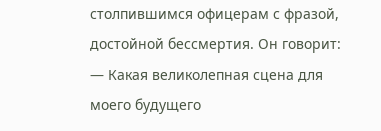столпившимся офицерам с фразой, достойной бессмертия. Он говорит:
— Какая великолепная сцена для моего будущего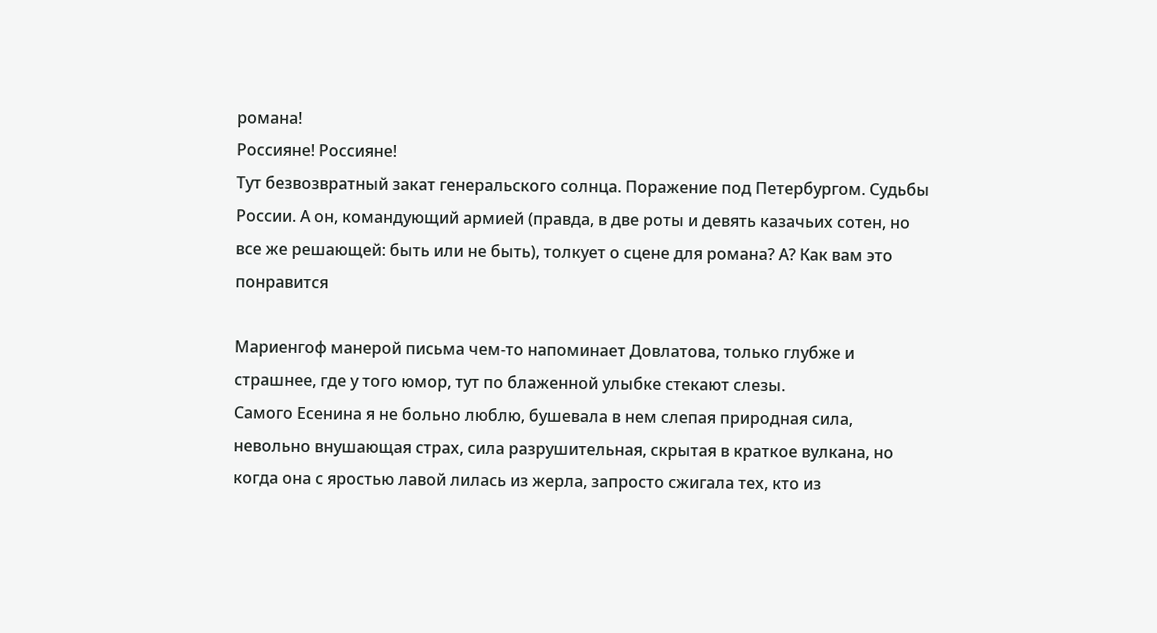романа!
Россияне! Россияне!
Тут безвозвратный закат генеральского солнца. Поражение под Петербургом. Судьбы России. А он, командующий армией (правда, в две роты и девять казачьих сотен, но все же решающей: быть или не быть), толкует о сцене для романа? А? Как вам это понравится

Мариенгоф манерой письма чем-то напоминает Довлатова, только глубже и страшнее, где у того юмор, тут по блаженной улыбке стекают слезы.
Самого Есенина я не больно люблю, бушевала в нем слепая природная сила, невольно внушающая страх, сила разрушительная, скрытая в краткое вулкана, но когда она с яростью лавой лилась из жерла, запросто сжигала тех, кто из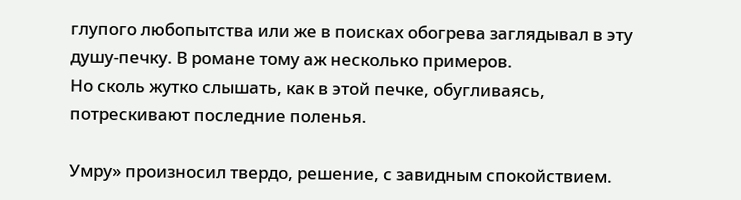глупого любопытства или же в поисках обогрева заглядывал в эту душу-печку. В романе тому аж несколько примеров.
Но сколь жутко слышать, как в этой печке, обугливаясь, потрескивают последние поленья.

Умру» произносил твердо, решение, с завидным спокойствием.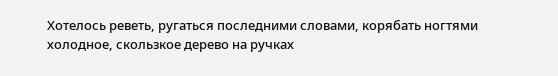Хотелось реветь, ругаться последними словами, корябать ногтями холодное, скользкое дерево на ручках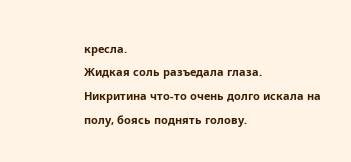кресла.
Жидкая соль разъедала глаза.
Никритина что-то очень долго искала на полу, боясь поднять голову.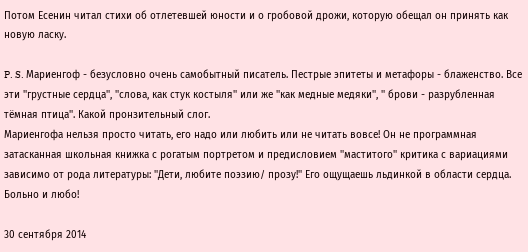Потом Есенин читал стихи об отлетевшей юности и о гробовой дрожи, которую обещал он принять как новую ласку.

P. S. Мариенгоф - безусловно очень самобытный писатель. Пестрые эпитеты и метафоры - блаженство. Все эти ''грустные сердца'', ''слова, как стук костыля'' или же ''как медные медяки'', '' брови - разрубленная тёмная птица''. Какой пронзительный слог.
Мариенгофа нельзя просто читать, его надо или любить или не читать вовсе! Он не программная затасканная школьная книжка с рогатым портретом и предисловием ''маститого'' критика с вариациями зависимо от рода литературы: ''Дети, любите поэзию/ прозу!'' Его ощущаешь льдинкой в области сердца. Больно и любо!

30 сентября 2014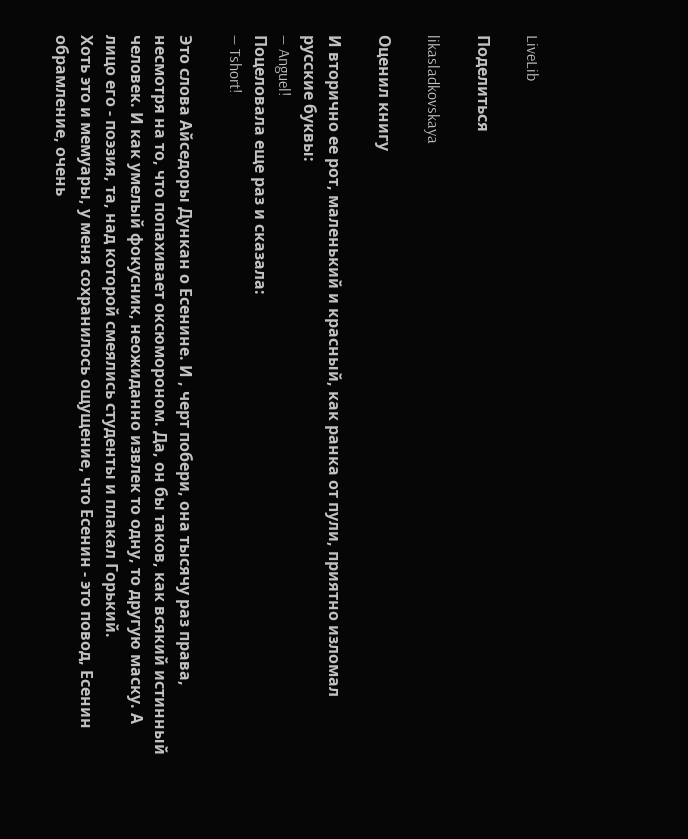LiveLib

Поделиться

likasladkovskaya

Оценил книгу

И вторично ее рот, маленький и красный, как ранка от пули, приятно изломал русские буквы:
— Anguel!
Поцеловала еще раз и сказала:
— Tshort!

Это слова Айседоры Дункан о Есенине. И , черт побери, она тысячу раз права, несмотря на то, что попахивает оксюмороном. Да, он бы таков, как всякий истинный человек. И как умелый фокусник, неожиданно извлек то одну, то другую маску. А лицо его - поэзия, та, над которой смеялись студенты и плакал Горький.
Хоть это и мемуары, у меня сохранилось ощущение, что Есенин - это повод, Есенин обрамление, очень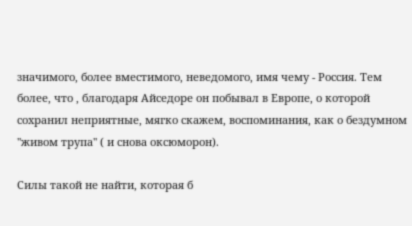значимого, более вместимого, неведомого, имя чему - Россия. Тем более, что , благодаря Айседоре он побывал в Европе, о которой сохранил неприятные, мягко скажем, воспоминания, как о бездумном ''живом трупа'' ( и снова оксюморон).

Силы такой не найти, которая б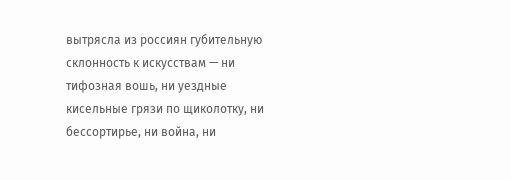вытрясла из россиян губительную склонность к искусствам — ни тифозная вошь, ни уездные кисельные грязи по щиколотку, ни бессортирье, ни война, ни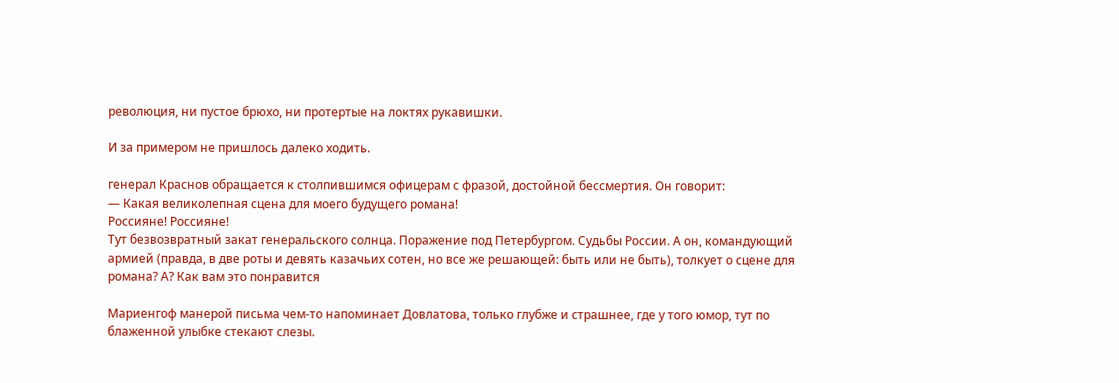революция, ни пустое брюхо, ни протертые на локтях рукавишки.

И за примером не пришлось далеко ходить.

генерал Краснов обращается к столпившимся офицерам с фразой, достойной бессмертия. Он говорит:
— Какая великолепная сцена для моего будущего романа!
Россияне! Россияне!
Тут безвозвратный закат генеральского солнца. Поражение под Петербургом. Судьбы России. А он, командующий армией (правда, в две роты и девять казачьих сотен, но все же решающей: быть или не быть), толкует о сцене для романа? А? Как вам это понравится

Мариенгоф манерой письма чем-то напоминает Довлатова, только глубже и страшнее, где у того юмор, тут по блаженной улыбке стекают слезы.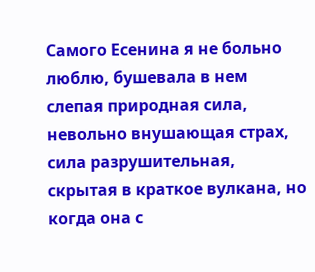Самого Есенина я не больно люблю, бушевала в нем слепая природная сила, невольно внушающая страх, сила разрушительная, скрытая в краткое вулкана, но когда она с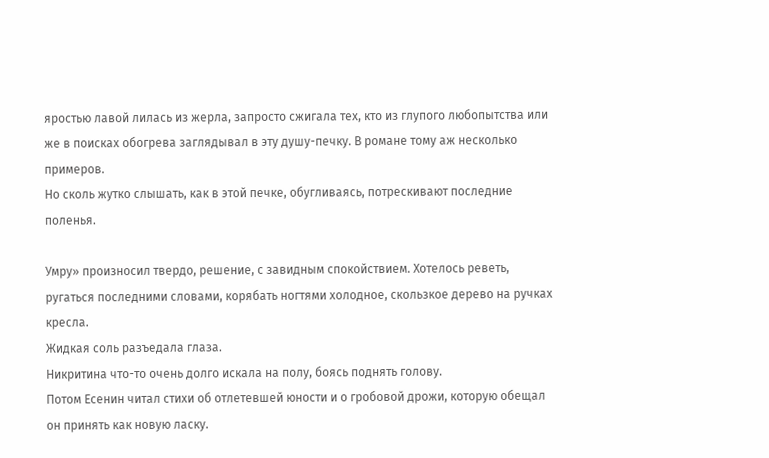яростью лавой лилась из жерла, запросто сжигала тех, кто из глупого любопытства или же в поисках обогрева заглядывал в эту душу-печку. В романе тому аж несколько примеров.
Но сколь жутко слышать, как в этой печке, обугливаясь, потрескивают последние поленья.

Умру» произносил твердо, решение, с завидным спокойствием. Хотелось реветь, ругаться последними словами, корябать ногтями холодное, скользкое дерево на ручках кресла.
Жидкая соль разъедала глаза.
Никритина что-то очень долго искала на полу, боясь поднять голову.
Потом Есенин читал стихи об отлетевшей юности и о гробовой дрожи, которую обещал он принять как новую ласку.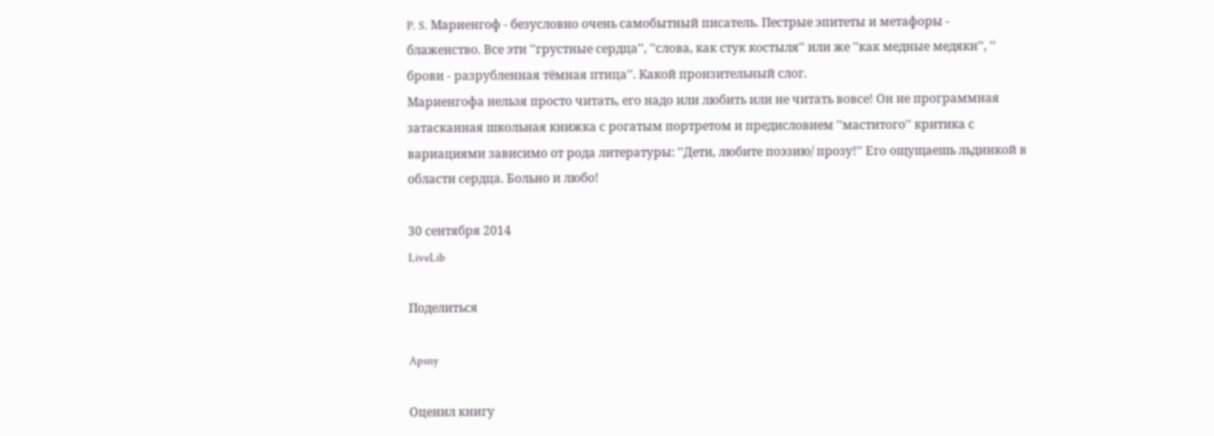P. S. Мариенгоф - безусловно очень самобытный писатель. Пестрые эпитеты и метафоры - блаженство. Все эти ''грустные сердца'', ''слова, как стук костыля'' или же ''как медные медяки'', '' брови - разрубленная тёмная птица''. Какой пронзительный слог.
Мариенгофа нельзя просто читать, его надо или любить или не читать вовсе! Он не программная затасканная школьная книжка с рогатым портретом и предисловием ''маститого'' критика с вариациями зависимо от рода литературы: ''Дети, любите поэзию/ прозу!'' Его ощущаешь льдинкой в области сердца. Больно и любо!

30 сентября 2014
LiveLib

Поделиться

Apsny

Оценил книгу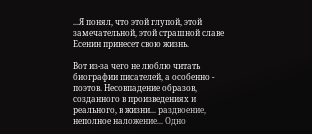...Я понял, что этой глупой, этой замечательной, этой страшной славе Есенин принесет свою жизнь.

Вот из-за чего не люблю читать биографии писателей, а особенно - поэтов. Несовпадение образов, созданного в произведениях и реального, в жизни... раздвоение, неполное наложение... Одно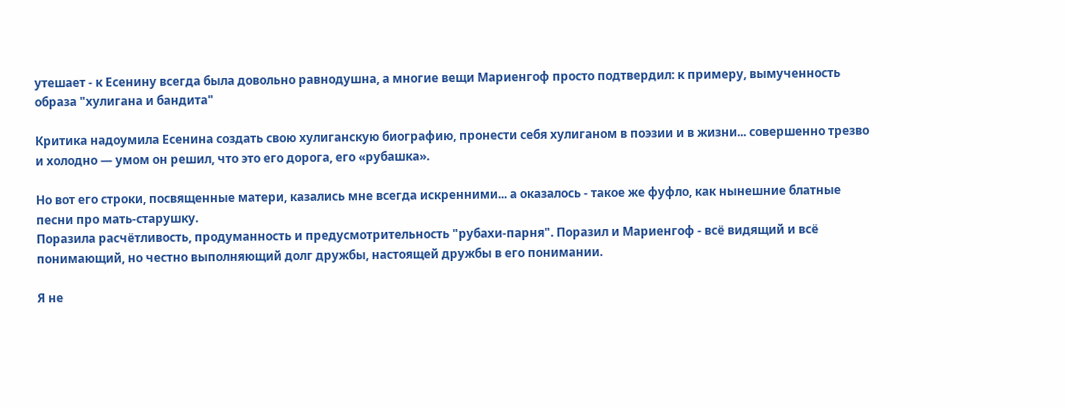утешает - к Есенину всегда была довольно равнодушна, а многие вещи Мариенгоф просто подтвердил: к примеру, вымученность образа "хулигана и бандита"

Критика надоумила Есенина создать свою хулиганскую биографию, пронести себя хулиганом в поэзии и в жизни... совершенно трезво и холодно — умом он решил, что это его дорога, его «рубашка».

Но вот его строки, посвященные матери, казались мне всегда искренними... а оказалось - такое же фуфло, как нынешние блатные песни про мать-старушку.
Поразила расчётливость, продуманность и предусмотрительность "рубахи-парня". Поразил и Мариенгоф - всё видящий и всё понимающий, но честно выполняющий долг дружбы, настоящей дружбы в его понимании.

Я не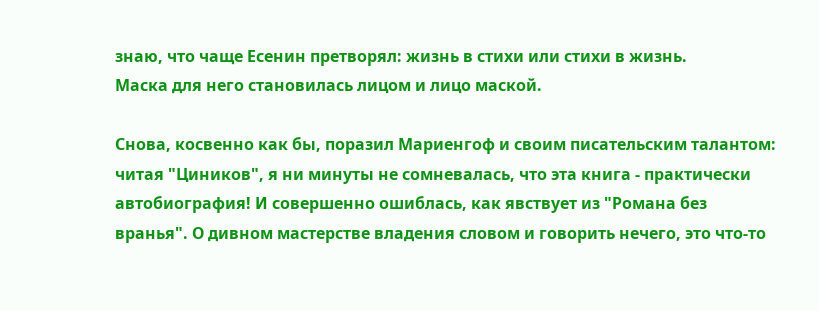знаю, что чаще Есенин претворял: жизнь в стихи или стихи в жизнь.
Маска для него становилась лицом и лицо маской.

Снова, косвенно как бы, поразил Мариенгоф и своим писательским талантом: читая "Циников", я ни минуты не сомневалась, что эта книга - практически автобиография! И совершенно ошиблась, как явствует из "Романа без вранья". О дивном мастерстве владения словом и говорить нечего, это что-то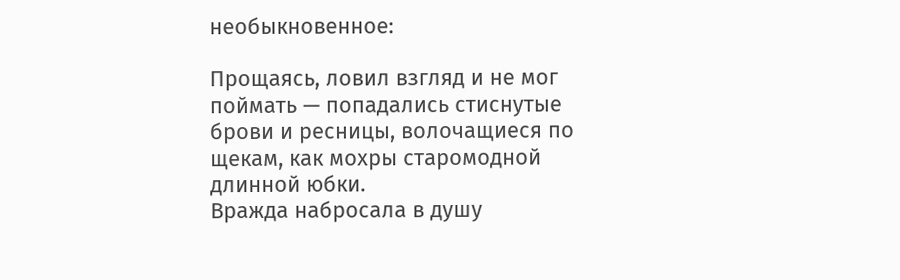необыкновенное:

Прощаясь, ловил взгляд и не мог поймать — попадались стиснутые брови и ресницы, волочащиеся по щекам, как мохры старомодной длинной юбки.
Вражда набросала в душу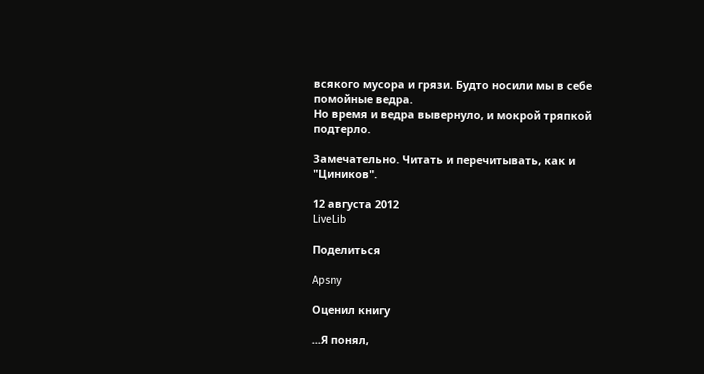всякого мусора и грязи. Будто носили мы в себе помойные ведра.
Но время и ведра вывернуло, и мокрой тряпкой подтерло.

Замечательно. Читать и перечитывать, как и "Циников".

12 августа 2012
LiveLib

Поделиться

Apsny

Оценил книгу

...Я понял,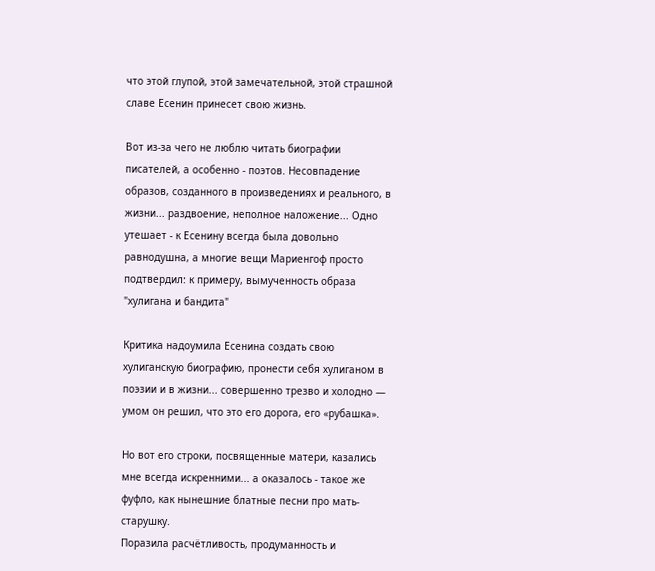что этой глупой, этой замечательной, этой страшной славе Есенин принесет свою жизнь.

Вот из-за чего не люблю читать биографии писателей, а особенно - поэтов. Несовпадение образов, созданного в произведениях и реального, в жизни... раздвоение, неполное наложение... Одно утешает - к Есенину всегда была довольно равнодушна, а многие вещи Мариенгоф просто подтвердил: к примеру, вымученность образа "хулигана и бандита"

Критика надоумила Есенина создать свою хулиганскую биографию, пронести себя хулиганом в поэзии и в жизни... совершенно трезво и холодно — умом он решил, что это его дорога, его «рубашка».

Но вот его строки, посвященные матери, казались мне всегда искренними... а оказалось - такое же фуфло, как нынешние блатные песни про мать-старушку.
Поразила расчётливость, продуманность и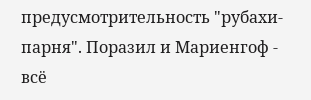предусмотрительность "рубахи-парня". Поразил и Мариенгоф - всё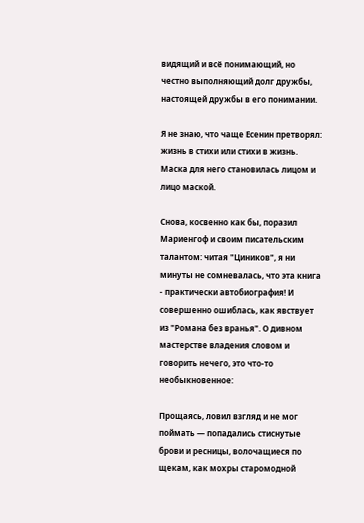видящий и всё понимающий, но честно выполняющий долг дружбы, настоящей дружбы в его понимании.

Я не знаю, что чаще Есенин претворял: жизнь в стихи или стихи в жизнь.
Маска для него становилась лицом и лицо маской.

Снова, косвенно как бы, поразил Мариенгоф и своим писательским талантом: читая "Циников", я ни минуты не сомневалась, что эта книга - практически автобиография! И совершенно ошиблась, как явствует из "Романа без вранья". О дивном мастерстве владения словом и говорить нечего, это что-то необыкновенное:

Прощаясь, ловил взгляд и не мог поймать — попадались стиснутые брови и ресницы, волочащиеся по щекам, как мохры старомодной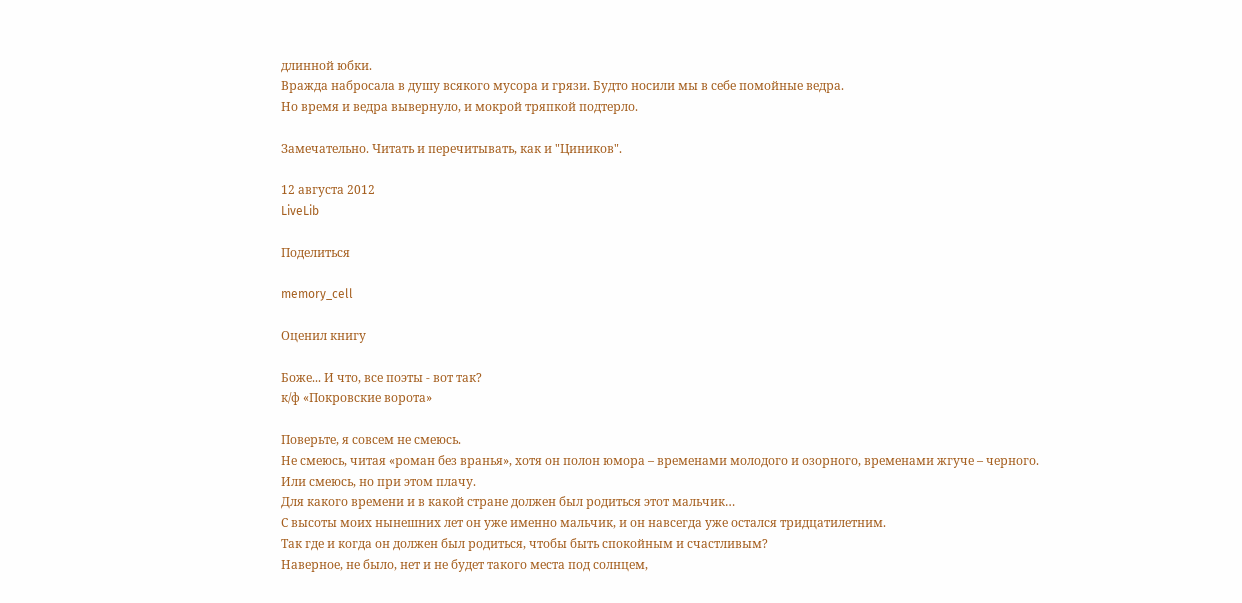длинной юбки.
Вражда набросала в душу всякого мусора и грязи. Будто носили мы в себе помойные ведра.
Но время и ведра вывернуло, и мокрой тряпкой подтерло.

Замечательно. Читать и перечитывать, как и "Циников".

12 августа 2012
LiveLib

Поделиться

memory_cell

Оценил книгу

Боже... И что, все поэты - вот так?
к/ф «Покровские ворота»

Поверьте, я совсем не смеюсь.
Не смеюсь, читая «роман без вранья», хотя он полон юмора – временами молодого и озорного, временами жгуче – черного.
Или смеюсь, но при этом плачу.
Для какого времени и в какой стране должен был родиться этот мальчик…
С высоты моих нынешних лет он уже именно мальчик, и он навсегда уже остался тридцатилетним.
Так где и когда он должен был родиться, чтобы быть спокойным и счастливым?
Наверное, не было, нет и не будет такого места под солнцем,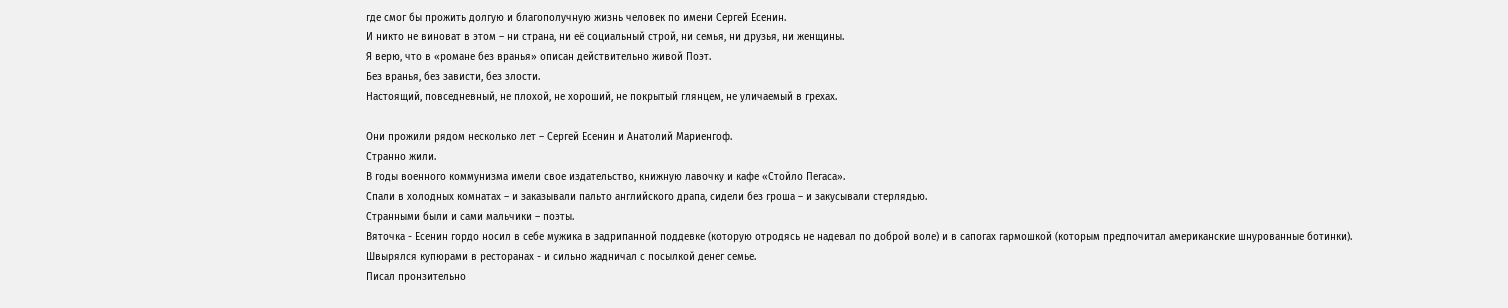где смог бы прожить долгую и благополучную жизнь человек по имени Сергей Есенин.
И никто не виноват в этом – ни страна, ни её социальный строй, ни семья, ни друзья, ни женщины.
Я верю, что в «романе без вранья» описан действительно живой Поэт.
Без вранья, без зависти, без злости.
Настоящий, повседневный, не плохой, не хороший, не покрытый глянцем, не уличаемый в грехах.

Они прожили рядом несколько лет – Сергей Есенин и Анатолий Мариенгоф.
Странно жили.
В годы военного коммунизма имели свое издательство, книжную лавочку и кафе «Стойло Пегаса».
Спали в холодных комнатах – и заказывали пальто английского драпа, сидели без гроша – и закусывали стерлядью.
Странными были и сами мальчики – поэты.
Вяточка - Есенин гордо носил в себе мужика в задрипанной поддевке (которую отродясь не надевал по доброй воле) и в сапогах гармошкой (которым предпочитал американские шнурованные ботинки).
Швырялся купюрами в ресторанах - и сильно жадничал с посылкой денег семье.
Писал пронзительно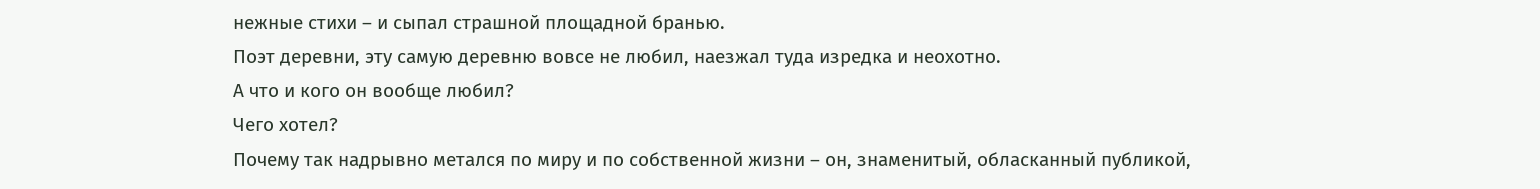нежные стихи – и сыпал страшной площадной бранью.
Поэт деревни, эту самую деревню вовсе не любил, наезжал туда изредка и неохотно.
А что и кого он вообще любил?
Чего хотел?
Почему так надрывно метался по миру и по собственной жизни – он, знаменитый, обласканный публикой,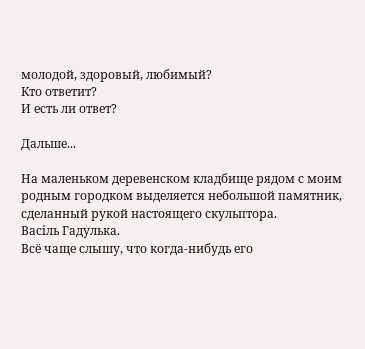молодой, здоровый, любимый?
Кто ответит?
И есть ли ответ?

Дальше...

На маленьком деревенском кладбище рядом с моим родным городком выделяется небольшой памятник, сделанный рукой настоящего скульптора.
Васiль Гадулька.
Всё чаще слышу, что когда-нибудь его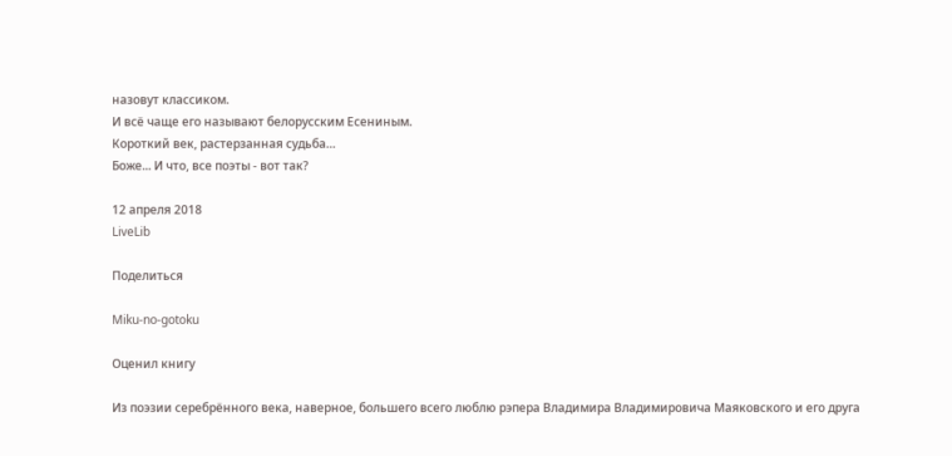назовут классиком.
И всё чаще его называют белорусским Есениным.
Короткий век, растерзанная судьба…
Боже... И что, все поэты - вот так?

12 апреля 2018
LiveLib

Поделиться

Miku-no-gotoku

Оценил книгу

Из поэзии серебрённого века, наверное, большего всего люблю рэпера Владимира Владимировича Маяковского и его друга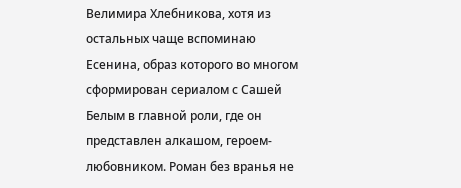Велимира Хлебникова, хотя из остальных чаще вспоминаю Есенина, образ которого во многом сформирован сериалом с Сашей Белым в главной роли, где он представлен алкашом, героем-любовником. Роман без вранья не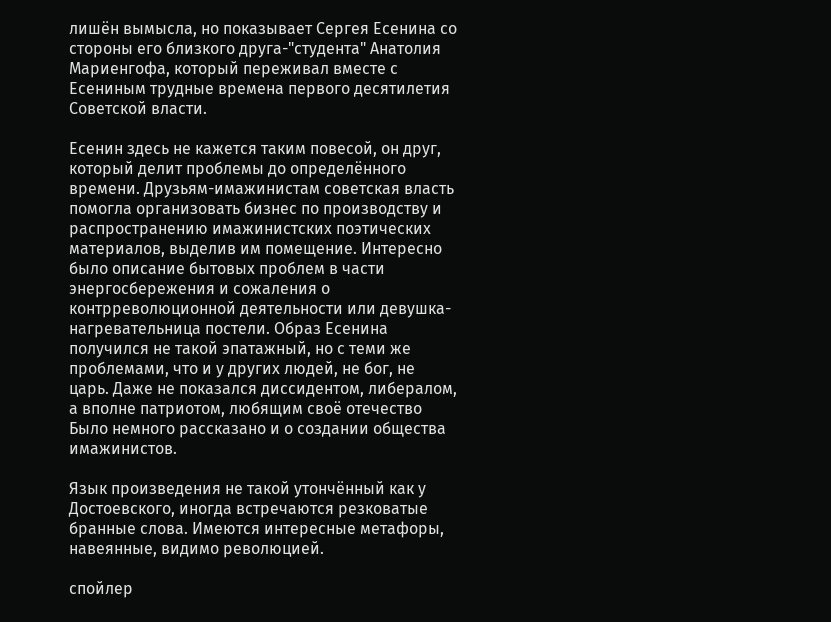лишён вымысла, но показывает Сергея Есенина со стороны его близкого друга-"студента" Анатолия Мариенгофа, который переживал вместе с Есениным трудные времена первого десятилетия Советской власти.

Есенин здесь не кажется таким повесой, он друг, который делит проблемы до определённого времени. Друзьям-имажинистам советская власть помогла организовать бизнес по производству и распространению имажинистских поэтических материалов, выделив им помещение. Интересно было описание бытовых проблем в части энергосбережения и сожаления о контрреволюционной деятельности или девушка-нагревательница постели. Образ Есенина получился не такой эпатажный, но с теми же проблемами, что и у других людей, не бог, не царь. Даже не показался диссидентом, либералом, а вполне патриотом, любящим своё отечество Было немного рассказано и о создании общества имажинистов.

Язык произведения не такой утончённый как у Достоевского, иногда встречаются резковатые бранные слова. Имеются интересные метафоры, навеянные, видимо революцией.

спойлер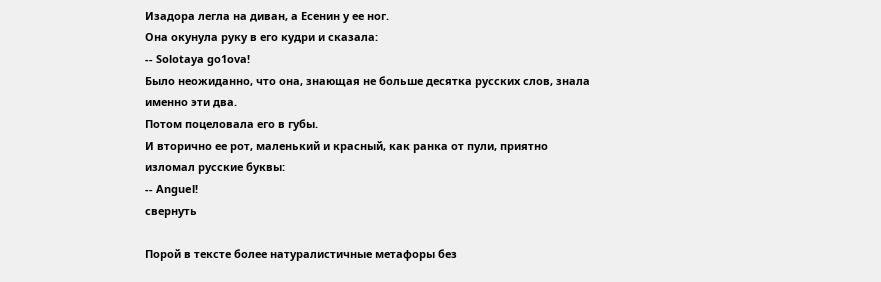Изадора легла на диван, а Есенин у ее ног.
Она окунула руку в его кудри и сказала:
-- Solotaya gо1оvа!
Было неожиданно, что она, знающая не больше десятка русских слов, знала
именно эти два.
Потом поцеловала его в губы.
И вторично ее рот, маленький и красный, как ранка от пули, приятно
изломал русские буквы:
-- Anguel!
свернуть

Порой в тексте более натуралистичные метафоры без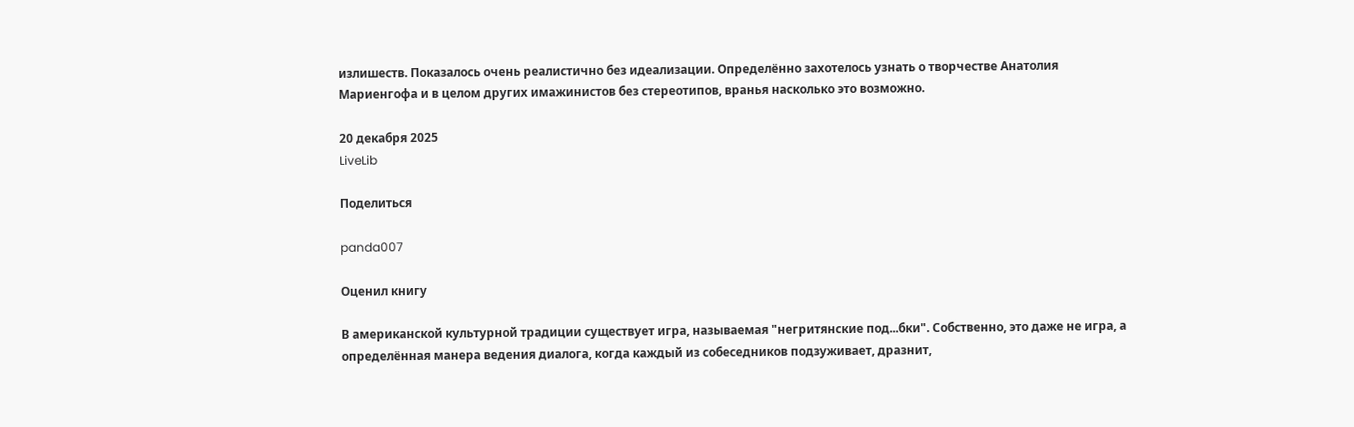излишеств. Показалось очень реалистично без идеализации. Определённо захотелось узнать о творчестве Анатолия Мариенгофа и в целом других имажинистов без стереотипов, вранья насколько это возможно.

20 декабря 2025
LiveLib

Поделиться

panda007

Оценил книгу

В американской культурной традиции существует игра, называемая "негритянские под...бки". Собственно, это даже не игра, а определённая манера ведения диалога, когда каждый из собеседников подзуживает, дразнит,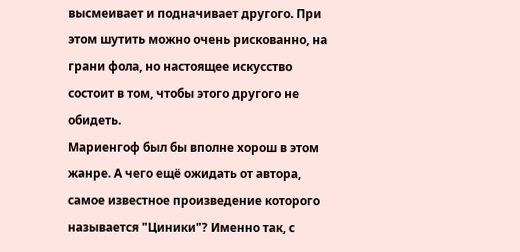высмеивает и подначивает другого. При этом шутить можно очень рискованно, на грани фола, но настоящее искусство состоит в том, чтобы этого другого не обидеть.
Мариенгоф был бы вполне хорош в этом жанре. А чего ещё ожидать от автора, самое известное произведение которого называется "Циники"? Именно так, с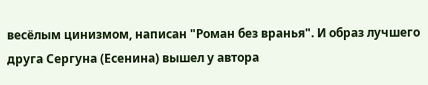весёлым цинизмом, написан "Роман без вранья". И образ лучшего друга Сергуна (Есенина) вышел у автора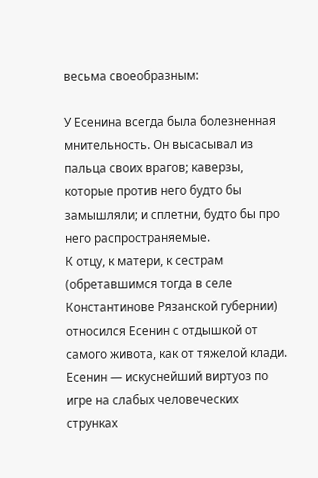весьма своеобразным:

У Есенина всегда была болезненная мнительность. Он высасывал из пальца своих врагов; каверзы, которые против него будто бы замышляли; и сплетни, будто бы про него распространяемые.
К отцу, к матери, к сестрам (обретавшимся тогда в селе Константинове Рязанской губернии) относился Есенин с отдышкой от самого живота, как от тяжелой клади.
Есенин — искуснейший виртуоз по игре на слабых человеческих струнках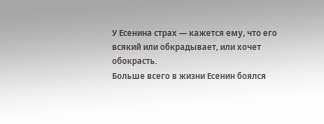У Есенина страх — кажется ему, что его всякий или обкрадывает, или хочет обокрасть.
Больше всего в жизни Есенин боялся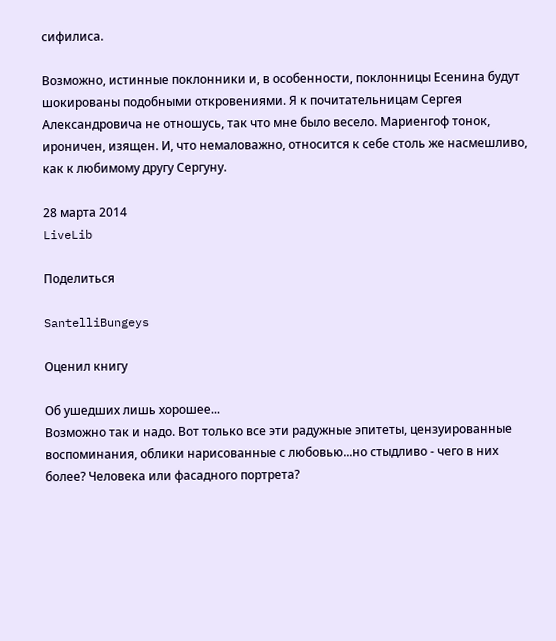сифилиса.

Возможно, истинные поклонники и, в особенности, поклонницы Есенина будут шокированы подобными откровениями. Я к почитательницам Сергея Александровича не отношусь, так что мне было весело. Мариенгоф тонок, ироничен, изящен. И, что немаловажно, относится к себе столь же насмешливо, как к любимому другу Сергуну.

28 марта 2014
LiveLib

Поделиться

SantelliBungeys

Оценил книгу

Об ушедших лишь хорошее...
Возможно так и надо. Вот только все эти радужные эпитеты, цензуированные воспоминания, облики нарисованные с любовью...но стыдливо - чего в них более? Человека или фасадного портрета?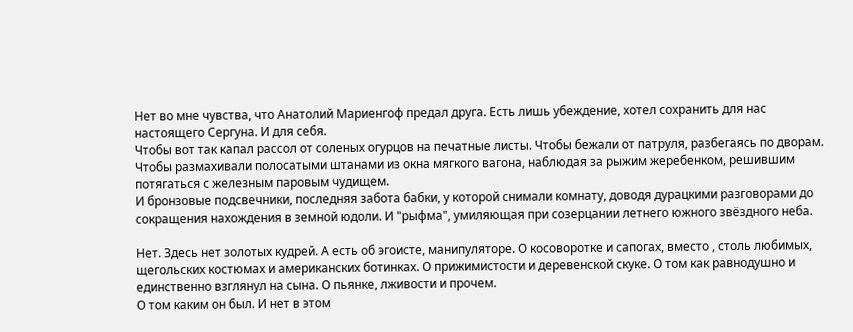Нет во мне чувства, что Анатолий Мариенгоф предал друга. Есть лишь убеждение, хотел сохранить для нас настоящего Сергуна. И для себя.
Чтобы вот так капал рассол от соленых огурцов на печатные листы. Чтобы бежали от патруля, разбегаясь по дворам. Чтобы размахивали полосатыми штанами из окна мягкого вагона, наблюдая за рыжим жеребенком, решившим потягаться с железным паровым чудищем.
И бронзовые подсвечники, последняя забота бабки, у которой снимали комнату, доводя дурацкими разговорами до сокращения нахождения в земной юдоли. И "рыфма", умиляющая при созерцании летнего южного звёздного неба.

Нет. Здесь нет золотых кудрей. А есть об эгоисте, манипуляторе. О косоворотке и сапогах, вместо , столь любимых, щегольских костюмах и американских ботинках. О прижимистости и деревенской скуке. О том как равнодушно и единственно взглянул на сына. О пьянке, лживости и прочем.
О том каким он был. И нет в этом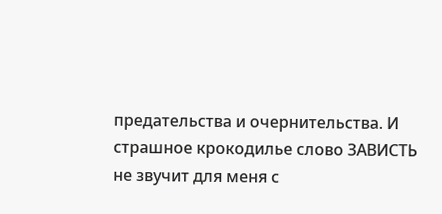предательства и очернительства. И страшное крокодилье слово ЗАВИСТЬ не звучит для меня с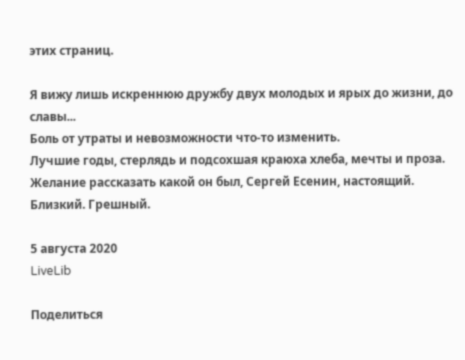этих страниц.

Я вижу лишь искреннюю дружбу двух молодых и ярых до жизни, до славы...
Боль от утраты и невозможности что-то изменить.
Лучшие годы, стерлядь и подсохшая краюха хлеба, мечты и проза.
Желание рассказать какой он был, Сергей Есенин, настоящий. Близкий. Грешный.

5 августа 2020
LiveLib

Поделиться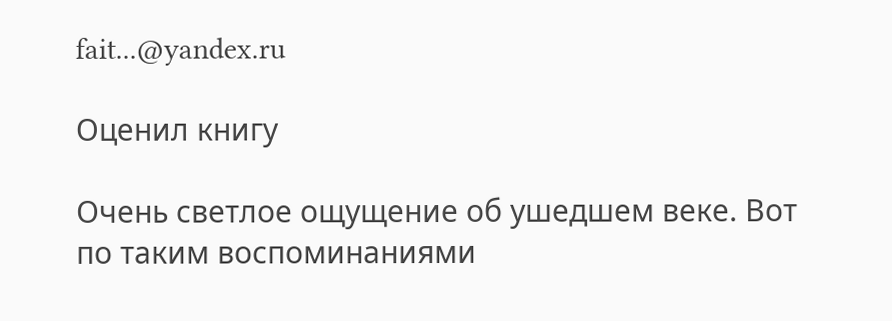fait...@yandex.ru

Оценил книгу

Очень светлое ощущение об ушедшем веке. Вот по таким воспоминаниями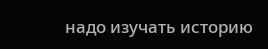надо изучать историю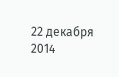22 декабря 2014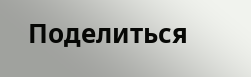Поделиться